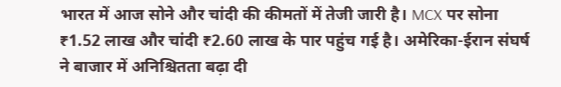भारत में आज सोने और चांदी की कीमतों में तेजी जारी है। MCX पर सोना ₹1.52 लाख और चांदी ₹2.60 लाख के पार पहुंच गई है। अमेरिका-ईरान संघर्ष ने बाजार में अनिश्चितता बढ़ा दी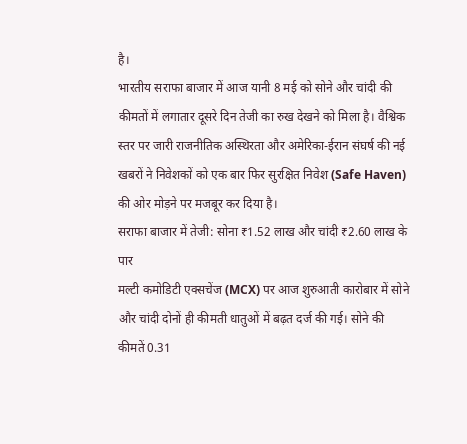है।
भारतीय सराफा बाजार में आज यानी 8 मई को सोने और चांदी की कीमतों में लगातार दूसरे दिन तेजी का रुख देखने को मिला है। वैश्विक स्तर पर जारी राजनीतिक अस्थिरता और अमेरिका-ईरान संघर्ष की नई खबरों ने निवेशकों को एक बार फिर सुरक्षित निवेश (Safe Haven) की ओर मोड़ने पर मजबूर कर दिया है।
सराफा बाजार में तेजी: सोना ₹1.52 लाख और चांदी ₹2.60 लाख के पार
मल्टी कमोडिटी एक्सचेंज (MCX) पर आज शुरुआती कारोबार में सोने और चांदी दोनों ही कीमती धातुओं में बढ़त दर्ज की गई। सोने की कीमतें 0.31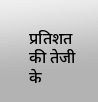प्रतिशत की तेजी के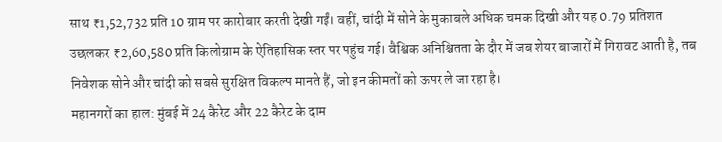साथ ₹1,52,732 प्रति 10 ग्राम पर कारोबार करती देखी गईं। वहीं, चांदी में सोने के मुकाबले अधिक चमक दिखी और यह 0.79 प्रतिशत उछलकर ₹2,60,580 प्रति किलोग्राम के ऐतिहासिक स्तर पर पहुंच गई। वैश्विक अनिश्चितता के दौर में जब शेयर बाजारों में गिरावट आती है, तब निवेशक सोने और चांदी को सबसे सुरक्षित विकल्प मानते हैं, जो इन कीमतों को ऊपर ले जा रहा है।
महानगरों का हाल: मुंबई में 24 कैरेट और 22 कैरेट के दाम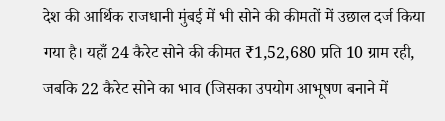देश की आर्थिक राजधानी मुंबई में भी सोने की कीमतों में उछाल दर्ज किया गया है। यहाँ 24 कैरेट सोने की कीमत ₹1,52,680 प्रति 10 ग्राम रही, जबकि 22 कैरेट सोने का भाव (जिसका उपयोग आभूषण बनाने में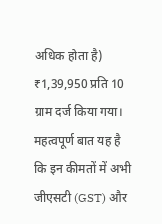अधिक होता है) ₹1,39,950 प्रति 10 ग्राम दर्ज किया गया। महत्वपूर्ण बात यह है कि इन कीमतों में अभी जीएसटी (GST) और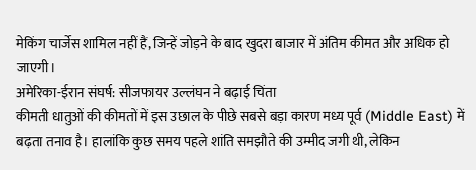मेकिंग चार्जेस शामिल नहीं हैं, जिन्हें जोड़ने के बाद खुदरा बाजार में अंतिम कीमत और अधिक हो जाएगी।
अमेरिका-ईरान संघर्ष: सीजफायर उल्लंघन ने बढ़ाई चिंता
कीमती धातुओं की कीमतों में इस उछाल के पीछे सबसे बड़ा कारण मध्य पूर्व (Middle East) में बढ़ता तनाव है। हालांकि कुछ समय पहले शांति समझौते की उम्मीद जगी थी, लेकिन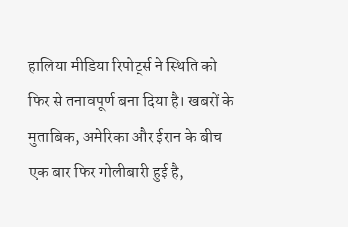हालिया मीडिया रिपोर्ट्स ने स्थिति को फिर से तनावपूर्ण बना दिया है। खबरों के मुताबिक, अमेरिका और ईरान के बीच एक बार फिर गोलीबारी हुई है,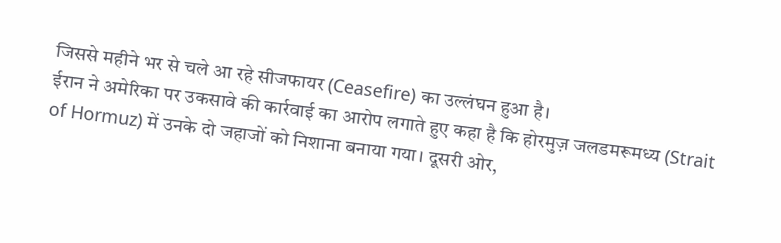जिससे महीने भर से चले आ रहे सीजफायर (Ceasefire) का उल्लंघन हुआ है।
ईरान ने अमेरिका पर उकसावे की कार्रवाई का आरोप लगाते हुए कहा है कि होरमुज़ जलडमरूमध्य (Strait of Hormuz) में उनके दो जहाजों को निशाना बनाया गया। दूसरी ओर,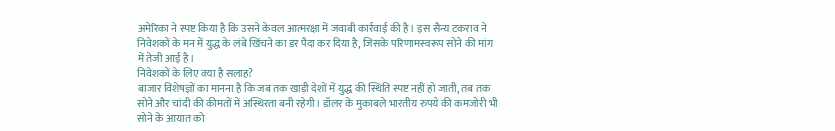अमेरिका ने स्पष्ट किया है कि उसने केवल आत्मरक्षा में जवाबी कार्रवाई की है। इस सैन्य टकराव ने निवेशकों के मन में युद्ध के लंबे खिंचने का डर पैदा कर दिया है, जिसके परिणामस्वरूप सोने की मांग में तेजी आई है।
निवेशकों के लिए क्या है सलाह?
बाजार विशेषज्ञों का मानना है कि जब तक खाड़ी देशों में युद्ध की स्थिति स्पष्ट नहीं हो जाती, तब तक सोने और चांदी की कीमतों में अस्थिरता बनी रहेगी। डॉलर के मुकाबले भारतीय रुपये की कमजोरी भी सोने के आयात को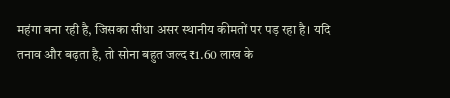महंगा बना रही है, जिसका सीधा असर स्थानीय कीमतों पर पड़ रहा है। यदि तनाव और बढ़ता है, तो सोना बहुत जल्द ₹1.60 लाख के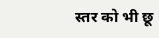स्तर को भी छू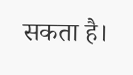सकता है।